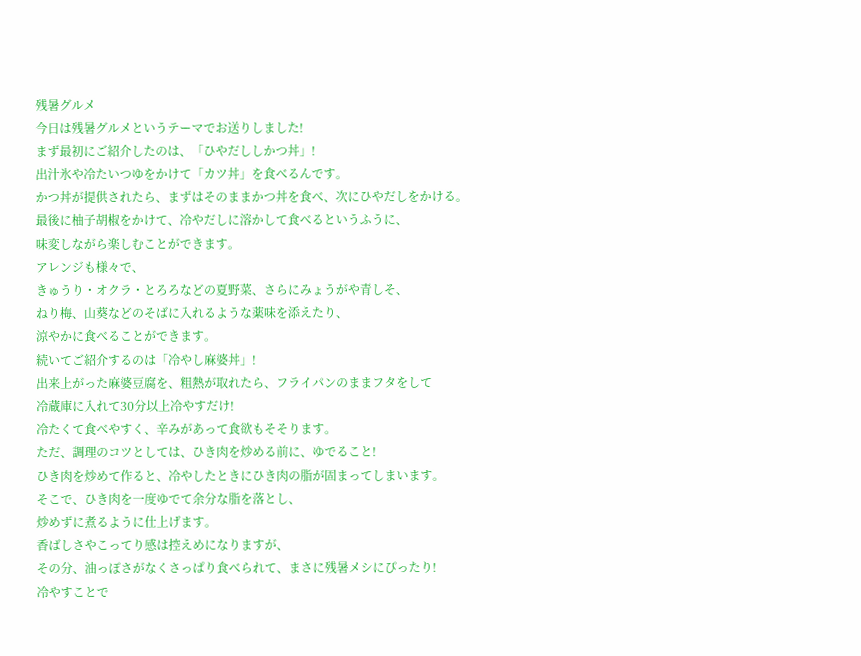残暑グルメ
今日は残暑グルメというテーマでお送りしました!
まず最初にご紹介したのは、「ひやだししかつ丼」!
出汁氷や冷たいつゆをかけて「カツ丼」を食べるんです。
かつ丼が提供されたら、まずはそのままかつ丼を食べ、次にひやだしをかける。
最後に柚子胡椒をかけて、冷やだしに溶かして食べるというふうに、
味変しながら楽しむことができます。
アレンジも様々で、
きゅうり・オクラ・とろろなどの夏野菜、さらにみょうがや青しそ、
ねり梅、山葵などのそばに入れるような薬味を添えたり、
涼やかに食べることができます。
続いてご紹介するのは「冷やし麻婆丼」!
出来上がった麻婆豆腐を、粗熱が取れたら、フライパンのままフタをして
冷蔵庫に入れて30分以上冷やすだけ!
冷たくて食べやすく、辛みがあって食欲もそそります。
ただ、調理のコツとしては、ひき肉を炒める前に、ゆでること!
ひき肉を炒めて作ると、冷やしたときにひき肉の脂が固まってしまいます。
そこで、ひき肉を一度ゆでて余分な脂を落とし、
炒めずに煮るように仕上げます。
香ばしさやこってり感は控えめになりますが、
その分、油っぽさがなくさっぱり食べられて、まさに残暑メシにぴったり!
冷やすことで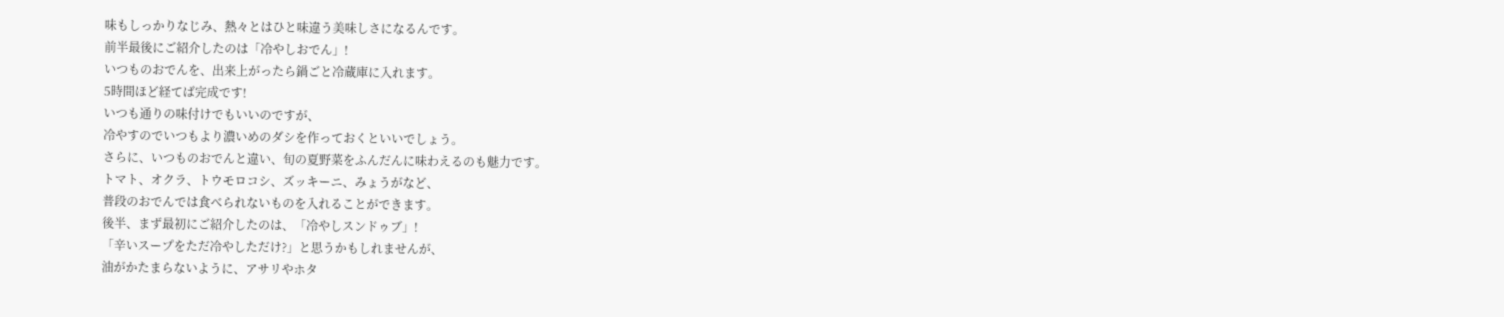味もしっかりなじみ、熱々とはひと味違う美味しさになるんです。
前半最後にご紹介したのは「冷やしおでん」!
いつものおでんを、出来上がったら鍋ごと冷蔵庫に入れます。
5時間ほど経てば完成です!
いつも通りの味付けでもいいのですが、
冷やすのでいつもより濃いめのダシを作っておくといいでしょう。
さらに、いつものおでんと違い、旬の夏野菜をふんだんに味わえるのも魅力です。
トマト、オクラ、トウモロコシ、ズッキーニ、みょうがなど、
普段のおでんでは食べられないものを入れることができます。
後半、まず最初にご紹介したのは、「冷やしスンドゥブ」!
「辛いスープをただ冷やしただけ?」と思うかもしれませんが、
油がかたまらないように、アサリやホタ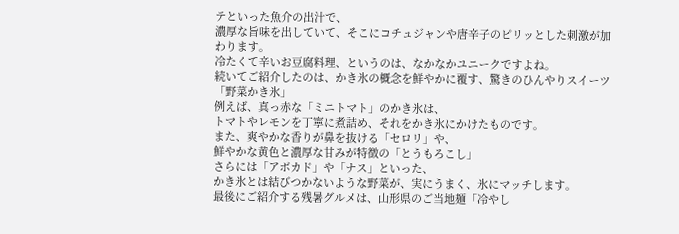テといった魚介の出汁で、
濃厚な旨味を出していて、そこにコチュジャンや唐辛子のピリッとした刺激が加わります。
冷たくて辛いお豆腐料理、というのは、なかなかユニークですよね。
続いてご紹介したのは、かき氷の概念を鮮やかに覆す、驚きのひんやりスイーツ
「野菜かき氷」
例えば、真っ赤な「ミニトマト」のかき氷は、
トマトやレモンを丁寧に煮詰め、それをかき氷にかけたものです。
また、爽やかな香りが鼻を抜ける「セロリ」や、
鮮やかな黄色と濃厚な甘みが特徴の「とうもろこし」
さらには「アボカド」や「ナス」といった、
かき氷とは結びつかないような野菜が、実にうまく、氷にマッチします。
最後にご紹介する残暑グルメは、山形県のご当地麺「冷やし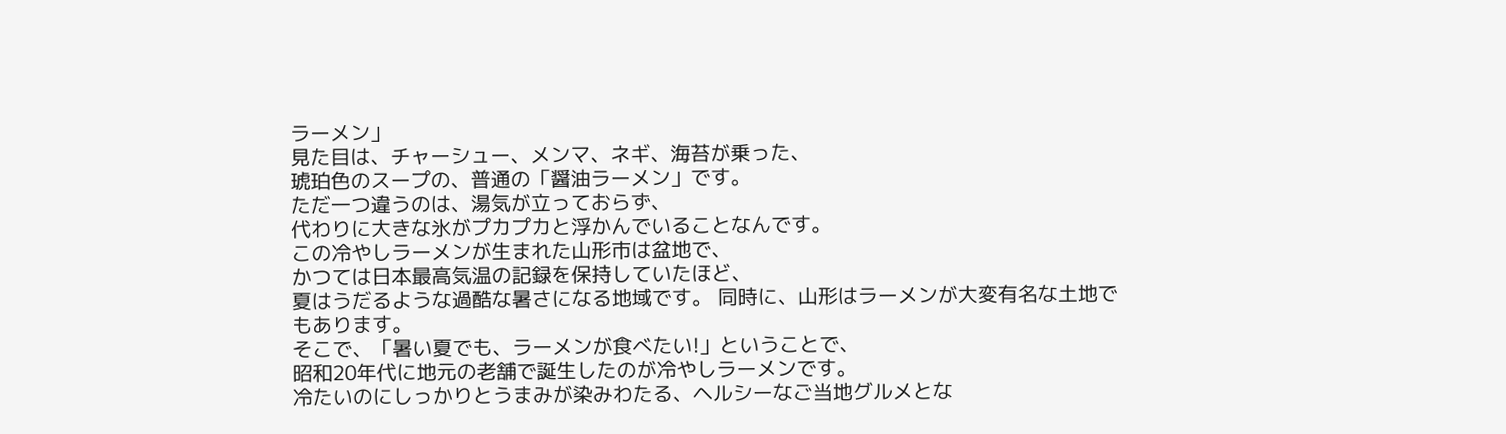ラーメン」
見た目は、チャーシュー、メンマ、ネギ、海苔が乗った、
琥珀色のスープの、普通の「醤油ラーメン」です。
ただ一つ違うのは、湯気が立っておらず、
代わりに大きな氷がプカプカと浮かんでいることなんです。
この冷やしラーメンが生まれた山形市は盆地で、
かつては日本最高気温の記録を保持していたほど、
夏はうだるような過酷な暑さになる地域です。 同時に、山形はラーメンが大変有名な土地でもあります。
そこで、「暑い夏でも、ラーメンが食べたい!」ということで、
昭和20年代に地元の老舗で誕生したのが冷やしラーメンです。
冷たいのにしっかりとうまみが染みわたる、ヘルシーなご当地グルメとな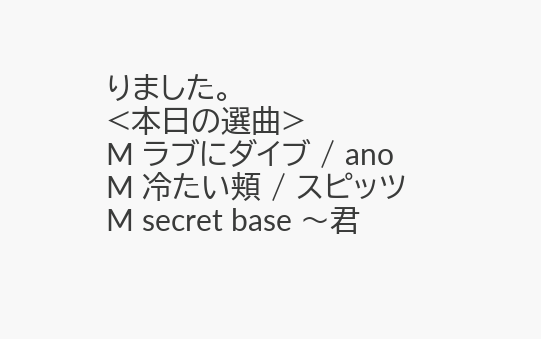りました。
<本日の選曲>
M ラブにダイブ / ano
M 冷たい頬 / スピッツ
M secret base 〜君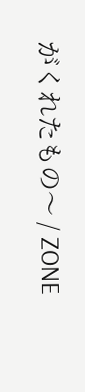がくれたもの〜 / ZONE